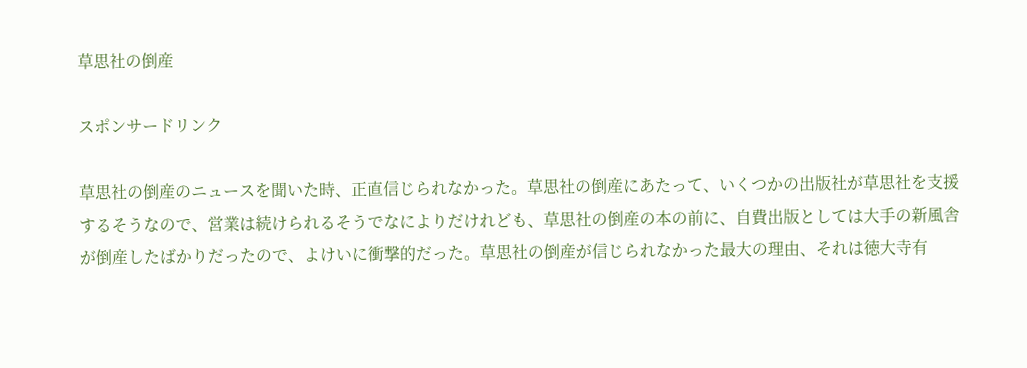草思社の倒産

スポンサードリンク

草思社の倒産のニュースを聞いた時、正直信じられなかった。草思社の倒産にあたって、いくつかの出版社が草思社を支援するそうなので、営業は続けられるそうでなによりだけれども、草思社の倒産の本の前に、自費出版としては大手の新風舎が倒産したばかりだったので、よけいに衝撃的だった。草思社の倒産が信じられなかった最大の理由、それは徳大寺有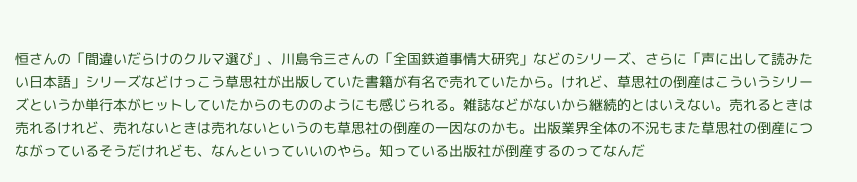恒さんの「間違いだらけのクルマ選び」、川島令三さんの「全国鉄道事情大研究」などのシリーズ、さらに「声に出して読みたい日本語」シリーズなどけっこう草思社が出版していた書籍が有名で売れていたから。けれど、草思社の倒産はこういうシリーズというか単行本がヒットしていたからのもののようにも感じられる。雑誌などがないから継続的とはいえない。売れるときは売れるけれど、売れないときは売れないというのも草思社の倒産の一因なのかも。出版業界全体の不況もまた草思社の倒産につながっているそうだけれども、なんといっていいのやら。知っている出版社が倒産するのってなんだ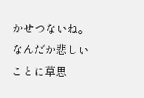かせつないね。なんだか悲しいことに草思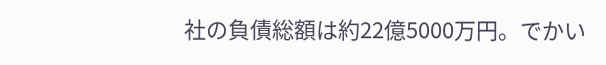社の負債総額は約22億5000万円。でかい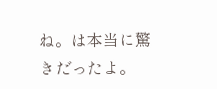ね。は本当に驚きだったよ。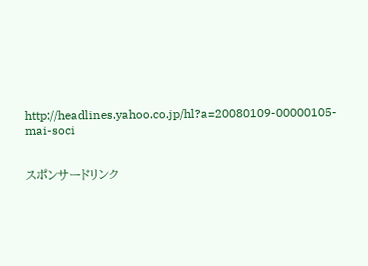http://headlines.yahoo.co.jp/hl?a=20080109-00000105-mai-soci


スポンサードリンク